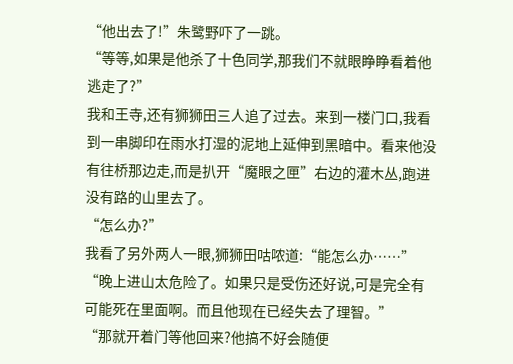“他出去了!”朱鹭野吓了一跳。
“等等,如果是他杀了十色同学,那我们不就眼睁睁看着他逃走了?”
我和王寺,还有狮狮田三人追了过去。来到一楼门口,我看到一串脚印在雨水打湿的泥地上延伸到黑暗中。看来他没有往桥那边走,而是扒开“魔眼之匣”右边的灌木丛,跑进没有路的山里去了。
“怎么办?”
我看了另外两人一眼,狮狮田咕哝道:“能怎么办……”
“晚上进山太危险了。如果只是受伤还好说,可是完全有可能死在里面啊。而且他现在已经失去了理智。”
“那就开着门等他回来?他搞不好会随便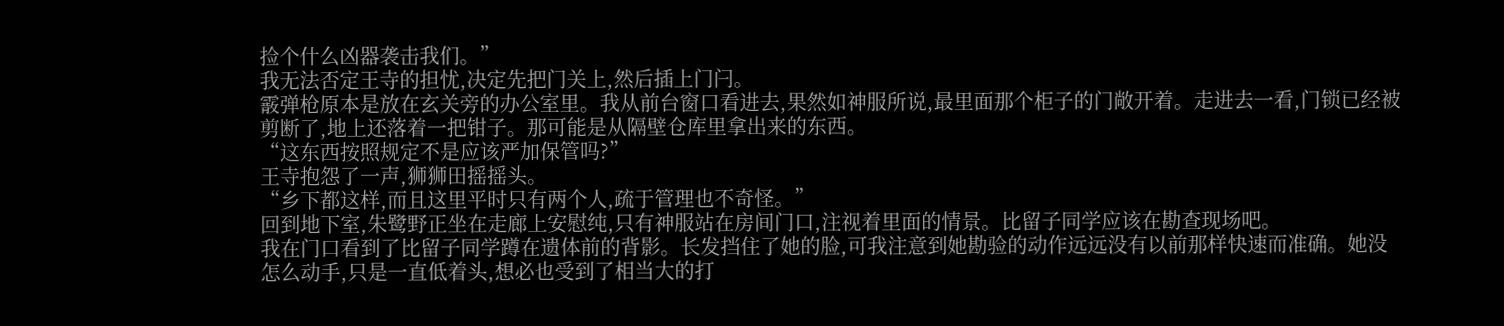捡个什么凶器袭击我们。”
我无法否定王寺的担忧,决定先把门关上,然后插上门闩。
霰弹枪原本是放在玄关旁的办公室里。我从前台窗口看进去,果然如神服所说,最里面那个柜子的门敞开着。走进去一看,门锁已经被剪断了,地上还落着一把钳子。那可能是从隔壁仓库里拿出来的东西。
“这东西按照规定不是应该严加保管吗?”
王寺抱怨了一声,狮狮田摇摇头。
“乡下都这样,而且这里平时只有两个人,疏于管理也不奇怪。”
回到地下室,朱鹭野正坐在走廊上安慰纯,只有神服站在房间门口,注视着里面的情景。比留子同学应该在勘查现场吧。
我在门口看到了比留子同学蹲在遗体前的背影。长发挡住了她的脸,可我注意到她勘验的动作远远没有以前那样快速而准确。她没怎么动手,只是一直低着头,想必也受到了相当大的打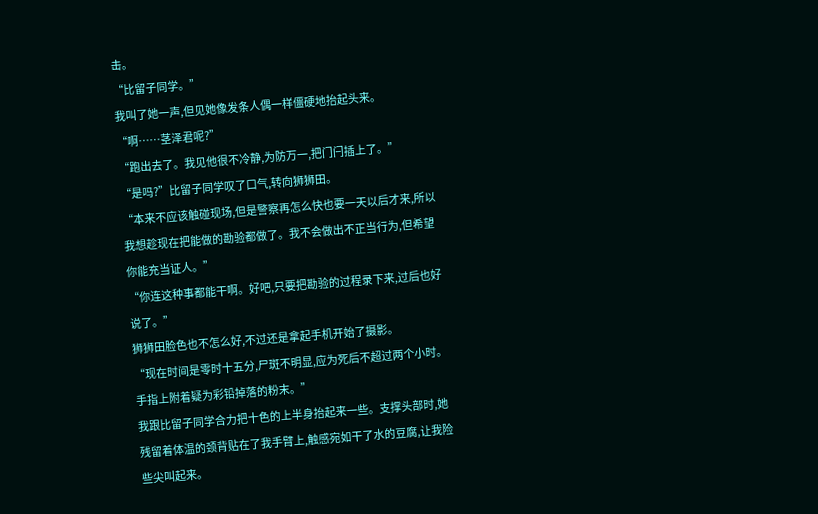击。
“比留子同学。”
我叫了她一声,但见她像发条人偶一样僵硬地抬起头来。
“啊……茎泽君呢?”
“跑出去了。我见他很不冷静,为防万一,把门闩插上了。”
“是吗?”比留子同学叹了口气,转向狮狮田。
“本来不应该触碰现场,但是警察再怎么快也要一天以后才来,所以我想趁现在把能做的勘验都做了。我不会做出不正当行为,但希望你能充当证人。”
“你连这种事都能干啊。好吧,只要把勘验的过程录下来,过后也好说了。”
狮狮田脸色也不怎么好,不过还是拿起手机开始了摄影。
“现在时间是零时十五分,尸斑不明显,应为死后不超过两个小时。手指上附着疑为彩铅掉落的粉末。”
我跟比留子同学合力把十色的上半身抬起来一些。支撑头部时,她残留着体温的颈背贴在了我手臂上,触感宛如干了水的豆腐,让我险些尖叫起来。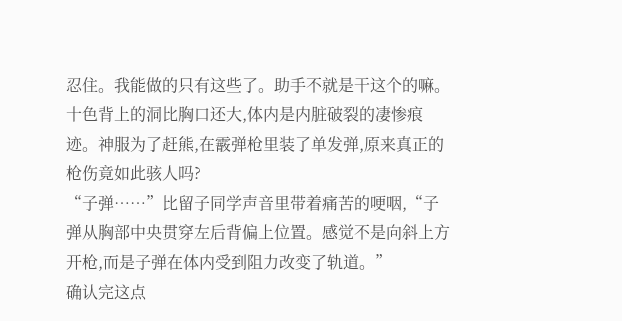忍住。我能做的只有这些了。助手不就是干这个的嘛。
十色背上的洞比胸口还大,体内是内脏破裂的凄惨痕迹。神服为了赶熊,在霰弹枪里装了单发弹,原来真正的枪伤竟如此骇人吗?
“子弹……”比留子同学声音里带着痛苦的哽咽,“子弹从胸部中央贯穿左后背偏上位置。感觉不是向斜上方开枪,而是子弹在体内受到阻力改变了轨道。”
确认完这点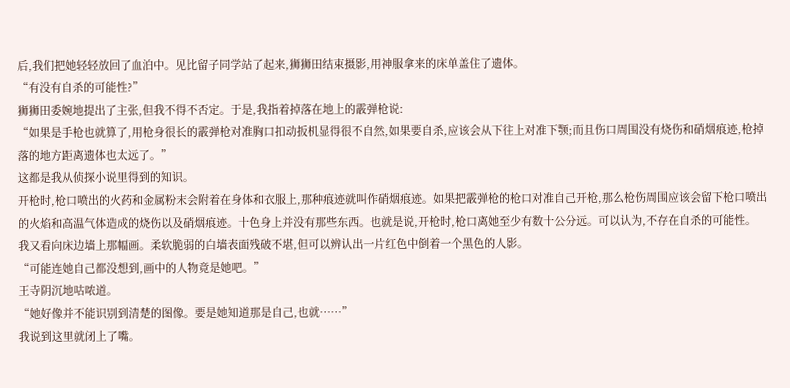后,我们把她轻轻放回了血泊中。见比留子同学站了起来,狮狮田结束摄影,用神服拿来的床单盖住了遗体。
“有没有自杀的可能性?”
狮狮田委婉地提出了主张,但我不得不否定。于是,我指着掉落在地上的霰弹枪说:
“如果是手枪也就算了,用枪身很长的霰弹枪对准胸口扣动扳机显得很不自然,如果要自杀,应该会从下往上对准下颚;而且伤口周围没有烧伤和硝烟痕迹,枪掉落的地方距离遗体也太远了。”
这都是我从侦探小说里得到的知识。
开枪时,枪口喷出的火药和金属粉末会附着在身体和衣服上,那种痕迹就叫作硝烟痕迹。如果把霰弹枪的枪口对准自己开枪,那么枪伤周围应该会留下枪口喷出的火焰和高温气体造成的烧伤以及硝烟痕迹。十色身上并没有那些东西。也就是说,开枪时,枪口离她至少有数十公分远。可以认为,不存在自杀的可能性。
我又看向床边墙上那幅画。柔软脆弱的白墙表面残破不堪,但可以辨认出一片红色中倒着一个黑色的人影。
“可能连她自己都没想到,画中的人物竟是她吧。”
王寺阴沉地咕哝道。
“她好像并不能识别到清楚的图像。要是她知道那是自己,也就……”
我说到这里就闭上了嘴。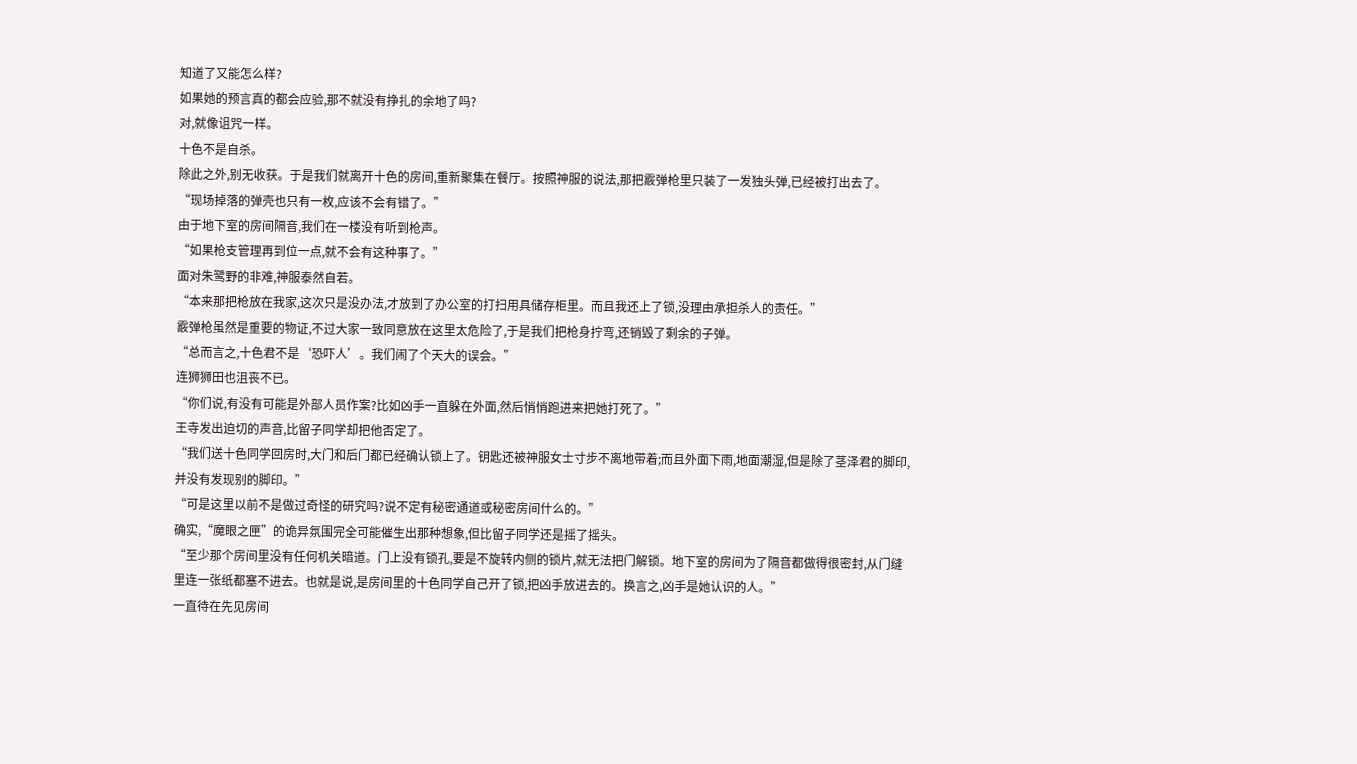知道了又能怎么样?
如果她的预言真的都会应验,那不就没有挣扎的余地了吗?
对,就像诅咒一样。
十色不是自杀。
除此之外,别无收获。于是我们就离开十色的房间,重新聚集在餐厅。按照神服的说法,那把霰弹枪里只装了一发独头弹,已经被打出去了。
“现场掉落的弹壳也只有一枚,应该不会有错了。”
由于地下室的房间隔音,我们在一楼没有听到枪声。
“如果枪支管理再到位一点,就不会有这种事了。”
面对朱鹭野的非难,神服泰然自若。
“本来那把枪放在我家,这次只是没办法,才放到了办公室的打扫用具储存柜里。而且我还上了锁,没理由承担杀人的责任。”
霰弹枪虽然是重要的物证,不过大家一致同意放在这里太危险了,于是我们把枪身拧弯,还销毁了剩余的子弹。
“总而言之,十色君不是‘恐吓人’。我们闹了个天大的误会。”
连狮狮田也沮丧不已。
“你们说,有没有可能是外部人员作案?比如凶手一直躲在外面,然后悄悄跑进来把她打死了。”
王寺发出迫切的声音,比留子同学却把他否定了。
“我们送十色同学回房时,大门和后门都已经确认锁上了。钥匙还被神服女士寸步不离地带着;而且外面下雨,地面潮湿,但是除了茎泽君的脚印,并没有发现别的脚印。”
“可是这里以前不是做过奇怪的研究吗?说不定有秘密通道或秘密房间什么的。”
确实,“魔眼之匣”的诡异氛围完全可能催生出那种想象,但比留子同学还是摇了摇头。
“至少那个房间里没有任何机关暗道。门上没有锁孔,要是不旋转内侧的锁片,就无法把门解锁。地下室的房间为了隔音都做得很密封,从门缝里连一张纸都塞不进去。也就是说,是房间里的十色同学自己开了锁,把凶手放进去的。换言之,凶手是她认识的人。”
一直待在先见房间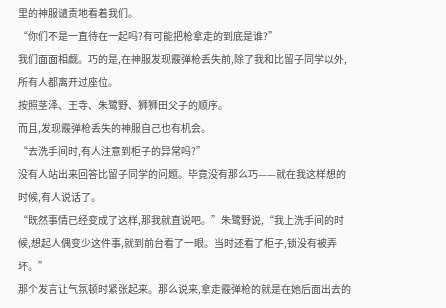里的神服谴责地看着我们。
“你们不是一直待在一起吗?有可能把枪拿走的到底是谁?”
我们面面相觑。巧的是,在神服发现霰弹枪丢失前,除了我和比留子同学以外,所有人都离开过座位。
按照茎泽、王寺、朱鹭野、狮狮田父子的顺序。
而且,发现霰弹枪丢失的神服自己也有机会。
“去洗手间时,有人注意到柜子的异常吗?”
没有人站出来回答比留子同学的问题。毕竟没有那么巧——就在我这样想的时候,有人说话了。
“既然事情已经变成了这样,那我就直说吧。”朱鹭野说,“我上洗手间的时候,想起人偶变少这件事,就到前台看了一眼。当时还看了柜子,锁没有被弄坏。”
那个发言让气氛顿时紧张起来。那么说来,拿走霰弹枪的就是在她后面出去的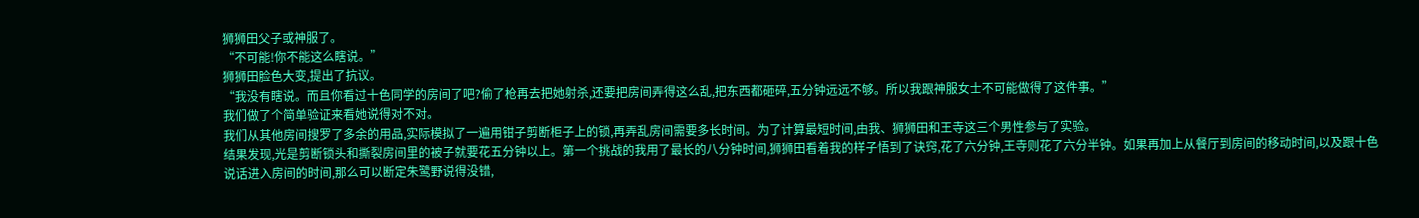狮狮田父子或神服了。
“不可能!你不能这么瞎说。”
狮狮田脸色大变,提出了抗议。
“我没有瞎说。而且你看过十色同学的房间了吧?偷了枪再去把她射杀,还要把房间弄得这么乱,把东西都砸碎,五分钟远远不够。所以我跟神服女士不可能做得了这件事。”
我们做了个简单验证来看她说得对不对。
我们从其他房间搜罗了多余的用品,实际模拟了一遍用钳子剪断柜子上的锁,再弄乱房间需要多长时间。为了计算最短时间,由我、狮狮田和王寺这三个男性参与了实验。
结果发现,光是剪断锁头和撕裂房间里的被子就要花五分钟以上。第一个挑战的我用了最长的八分钟时间,狮狮田看着我的样子悟到了诀窍,花了六分钟,王寺则花了六分半钟。如果再加上从餐厅到房间的移动时间,以及跟十色说话进入房间的时间,那么可以断定朱鹭野说得没错,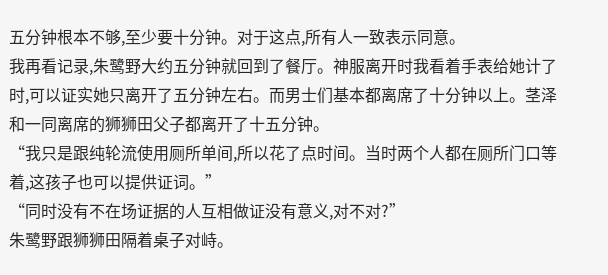五分钟根本不够,至少要十分钟。对于这点,所有人一致表示同意。
我再看记录,朱鹭野大约五分钟就回到了餐厅。神服离开时我看着手表给她计了时,可以证实她只离开了五分钟左右。而男士们基本都离席了十分钟以上。茎泽和一同离席的狮狮田父子都离开了十五分钟。
“我只是跟纯轮流使用厕所单间,所以花了点时间。当时两个人都在厕所门口等着,这孩子也可以提供证词。”
“同时没有不在场证据的人互相做证没有意义,对不对?”
朱鹭野跟狮狮田隔着桌子对峙。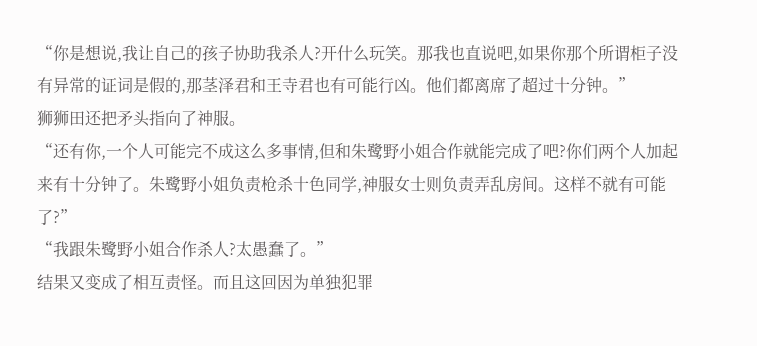“你是想说,我让自己的孩子协助我杀人?开什么玩笑。那我也直说吧,如果你那个所谓柜子没有异常的证词是假的,那茎泽君和王寺君也有可能行凶。他们都离席了超过十分钟。”
狮狮田还把矛头指向了神服。
“还有你,一个人可能完不成这么多事情,但和朱鹭野小姐合作就能完成了吧?你们两个人加起来有十分钟了。朱鹭野小姐负责枪杀十色同学,神服女士则负责弄乱房间。这样不就有可能了?”
“我跟朱鹭野小姐合作杀人?太愚蠢了。”
结果又变成了相互责怪。而且这回因为单独犯罪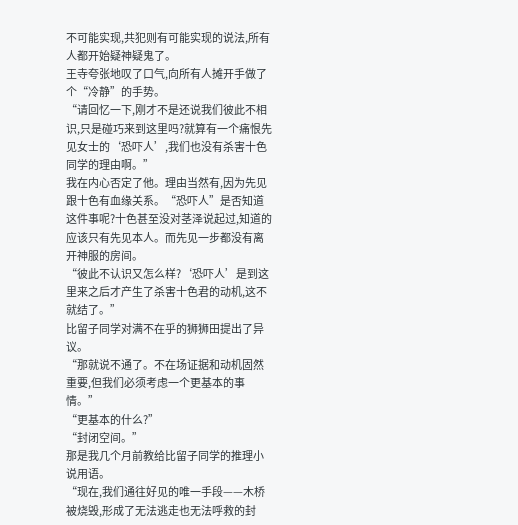不可能实现,共犯则有可能实现的说法,所有人都开始疑神疑鬼了。
王寺夸张地叹了口气,向所有人摊开手做了个“冷静”的手势。
“请回忆一下,刚才不是还说我们彼此不相识,只是碰巧来到这里吗?就算有一个痛恨先见女士的‘恐吓人’,我们也没有杀害十色同学的理由啊。”
我在内心否定了他。理由当然有,因为先见跟十色有血缘关系。“恐吓人”是否知道这件事呢?十色甚至没对茎泽说起过,知道的应该只有先见本人。而先见一步都没有离开神服的房间。
“彼此不认识又怎么样?‘恐吓人’是到这里来之后才产生了杀害十色君的动机,这不就结了。”
比留子同学对满不在乎的狮狮田提出了异议。
“那就说不通了。不在场证据和动机固然重要,但我们必须考虑一个更基本的事情。”
“更基本的什么?”
“封闭空间。”
那是我几个月前教给比留子同学的推理小说用语。
“现在,我们通往好见的唯一手段——木桥被烧毁,形成了无法逃走也无法呼救的封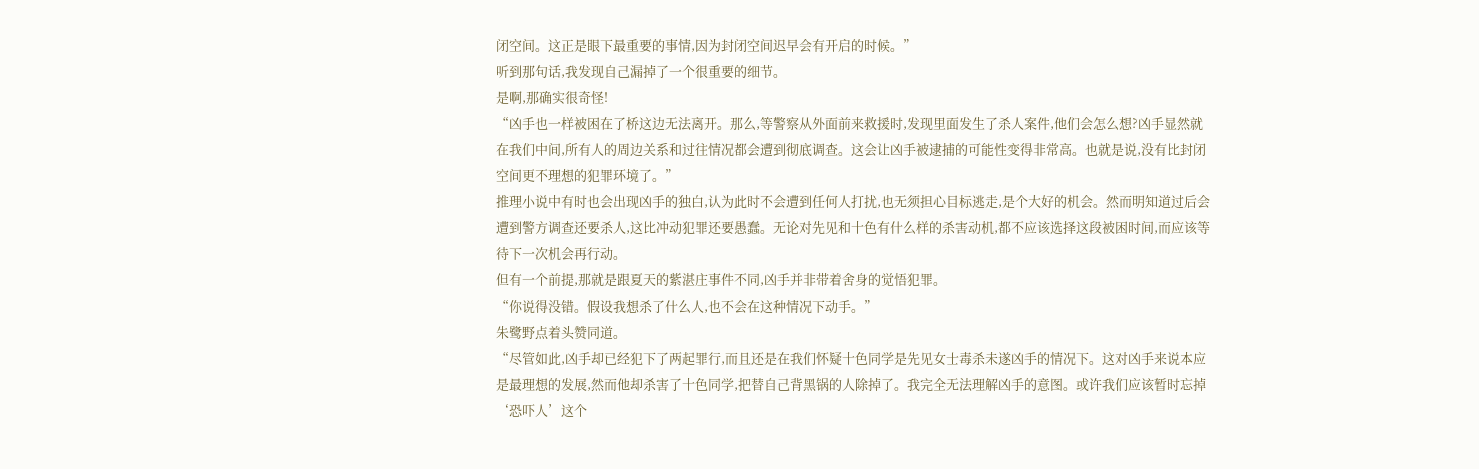闭空间。这正是眼下最重要的事情,因为封闭空间迟早会有开启的时候。”
听到那句话,我发现自己漏掉了一个很重要的细节。
是啊,那确实很奇怪!
“凶手也一样被困在了桥这边无法离开。那么,等警察从外面前来救援时,发现里面发生了杀人案件,他们会怎么想?凶手显然就在我们中间,所有人的周边关系和过往情况都会遭到彻底调查。这会让凶手被逮捕的可能性变得非常高。也就是说,没有比封闭空间更不理想的犯罪环境了。”
推理小说中有时也会出现凶手的独白,认为此时不会遭到任何人打扰,也无须担心目标逃走,是个大好的机会。然而明知道过后会遭到警方调查还要杀人,这比冲动犯罪还要愚蠢。无论对先见和十色有什么样的杀害动机,都不应该选择这段被困时间,而应该等待下一次机会再行动。
但有一个前提,那就是跟夏天的紫湛庄事件不同,凶手并非带着舍身的觉悟犯罪。
“你说得没错。假设我想杀了什么人,也不会在这种情况下动手。”
朱鹭野点着头赞同道。
“尽管如此,凶手却已经犯下了两起罪行,而且还是在我们怀疑十色同学是先见女士毒杀未遂凶手的情况下。这对凶手来说本应是最理想的发展,然而他却杀害了十色同学,把替自己背黑锅的人除掉了。我完全无法理解凶手的意图。或许我们应该暂时忘掉‘恐吓人’这个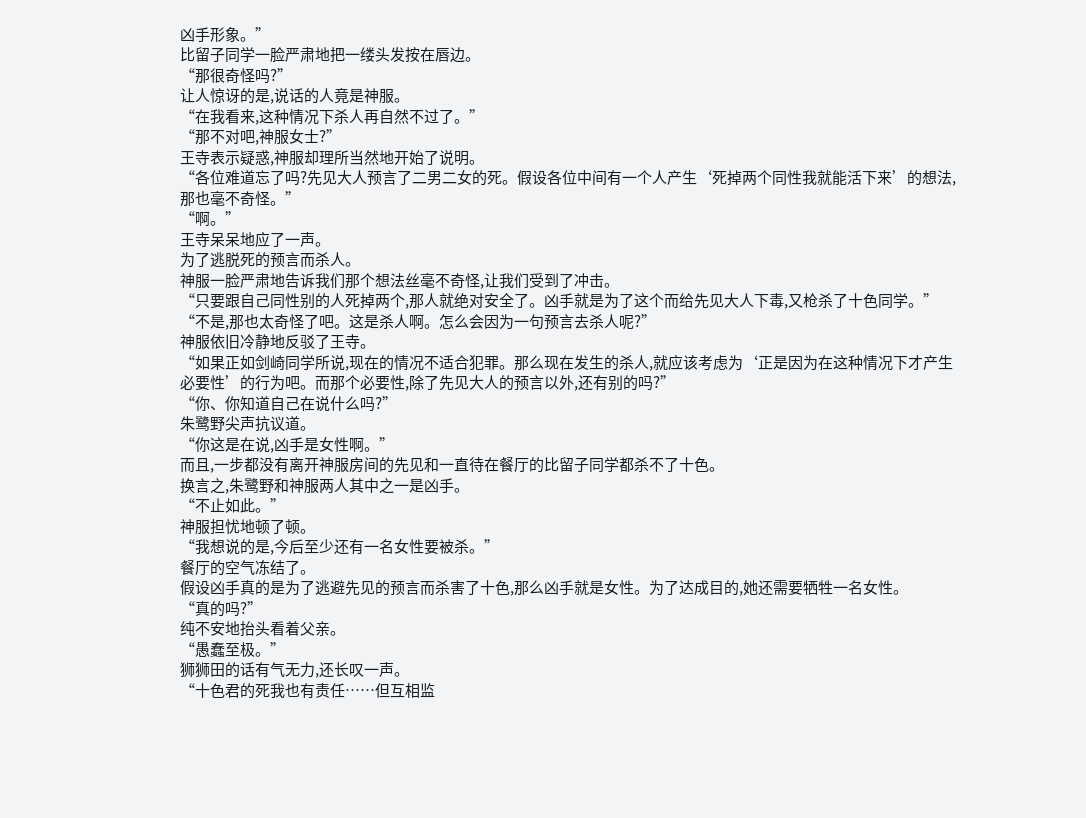凶手形象。”
比留子同学一脸严肃地把一缕头发按在唇边。
“那很奇怪吗?”
让人惊讶的是,说话的人竟是神服。
“在我看来,这种情况下杀人再自然不过了。”
“那不对吧,神服女士?”
王寺表示疑惑,神服却理所当然地开始了说明。
“各位难道忘了吗?先见大人预言了二男二女的死。假设各位中间有一个人产生‘死掉两个同性我就能活下来’的想法,那也毫不奇怪。”
“啊。”
王寺呆呆地应了一声。
为了逃脱死的预言而杀人。
神服一脸严肃地告诉我们那个想法丝毫不奇怪,让我们受到了冲击。
“只要跟自己同性别的人死掉两个,那人就绝对安全了。凶手就是为了这个而给先见大人下毒,又枪杀了十色同学。”
“不是,那也太奇怪了吧。这是杀人啊。怎么会因为一句预言去杀人呢?”
神服依旧冷静地反驳了王寺。
“如果正如剑崎同学所说,现在的情况不适合犯罪。那么现在发生的杀人,就应该考虑为‘正是因为在这种情况下才产生必要性’的行为吧。而那个必要性,除了先见大人的预言以外,还有别的吗?”
“你、你知道自己在说什么吗?”
朱鹭野尖声抗议道。
“你这是在说,凶手是女性啊。”
而且,一步都没有离开神服房间的先见和一直待在餐厅的比留子同学都杀不了十色。
换言之,朱鹭野和神服两人其中之一是凶手。
“不止如此。”
神服担忧地顿了顿。
“我想说的是,今后至少还有一名女性要被杀。”
餐厅的空气冻结了。
假设凶手真的是为了逃避先见的预言而杀害了十色,那么凶手就是女性。为了达成目的,她还需要牺牲一名女性。
“真的吗?”
纯不安地抬头看着父亲。
“愚蠢至极。”
狮狮田的话有气无力,还长叹一声。
“十色君的死我也有责任……但互相监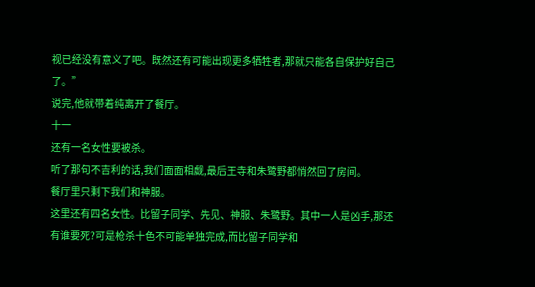视已经没有意义了吧。既然还有可能出现更多牺牲者,那就只能各自保护好自己了。”
说完,他就带着纯离开了餐厅。
十一
还有一名女性要被杀。
听了那句不吉利的话,我们面面相觑,最后王寺和朱鹭野都悄然回了房间。
餐厅里只剩下我们和神服。
这里还有四名女性。比留子同学、先见、神服、朱鹭野。其中一人是凶手,那还有谁要死?可是枪杀十色不可能单独完成,而比留子同学和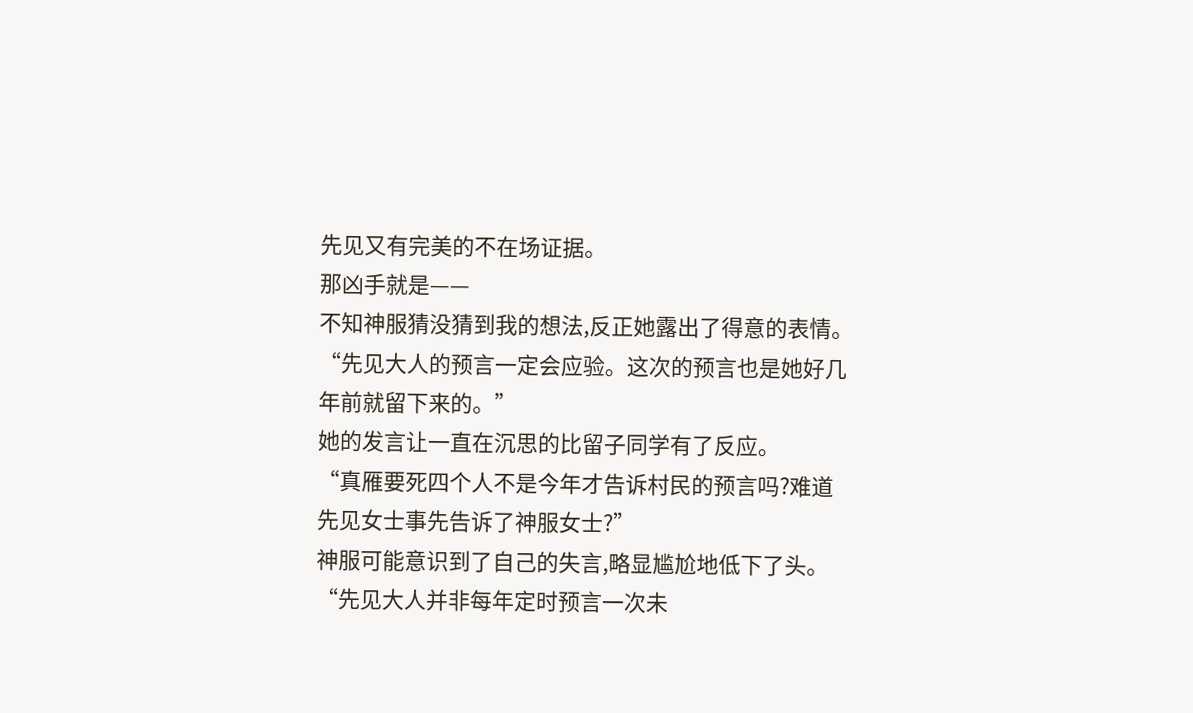先见又有完美的不在场证据。
那凶手就是——
不知神服猜没猜到我的想法,反正她露出了得意的表情。
“先见大人的预言一定会应验。这次的预言也是她好几年前就留下来的。”
她的发言让一直在沉思的比留子同学有了反应。
“真雁要死四个人不是今年才告诉村民的预言吗?难道先见女士事先告诉了神服女士?”
神服可能意识到了自己的失言,略显尴尬地低下了头。
“先见大人并非每年定时预言一次未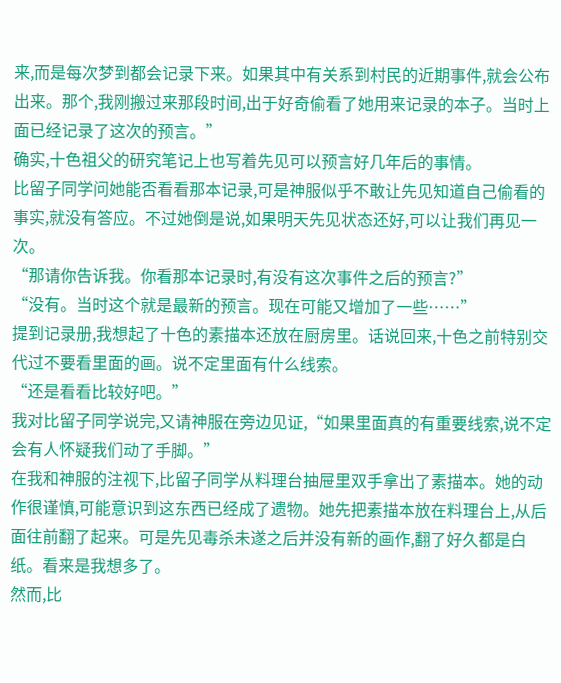来,而是每次梦到都会记录下来。如果其中有关系到村民的近期事件,就会公布出来。那个,我刚搬过来那段时间,出于好奇偷看了她用来记录的本子。当时上面已经记录了这次的预言。”
确实,十色祖父的研究笔记上也写着先见可以预言好几年后的事情。
比留子同学问她能否看看那本记录,可是神服似乎不敢让先见知道自己偷看的事实,就没有答应。不过她倒是说,如果明天先见状态还好,可以让我们再见一次。
“那请你告诉我。你看那本记录时,有没有这次事件之后的预言?”
“没有。当时这个就是最新的预言。现在可能又增加了一些……”
提到记录册,我想起了十色的素描本还放在厨房里。话说回来,十色之前特别交代过不要看里面的画。说不定里面有什么线索。
“还是看看比较好吧。”
我对比留子同学说完,又请神服在旁边见证,“如果里面真的有重要线索,说不定会有人怀疑我们动了手脚。”
在我和神服的注视下,比留子同学从料理台抽屉里双手拿出了素描本。她的动作很谨慎,可能意识到这东西已经成了遗物。她先把素描本放在料理台上,从后面往前翻了起来。可是先见毒杀未遂之后并没有新的画作,翻了好久都是白纸。看来是我想多了。
然而,比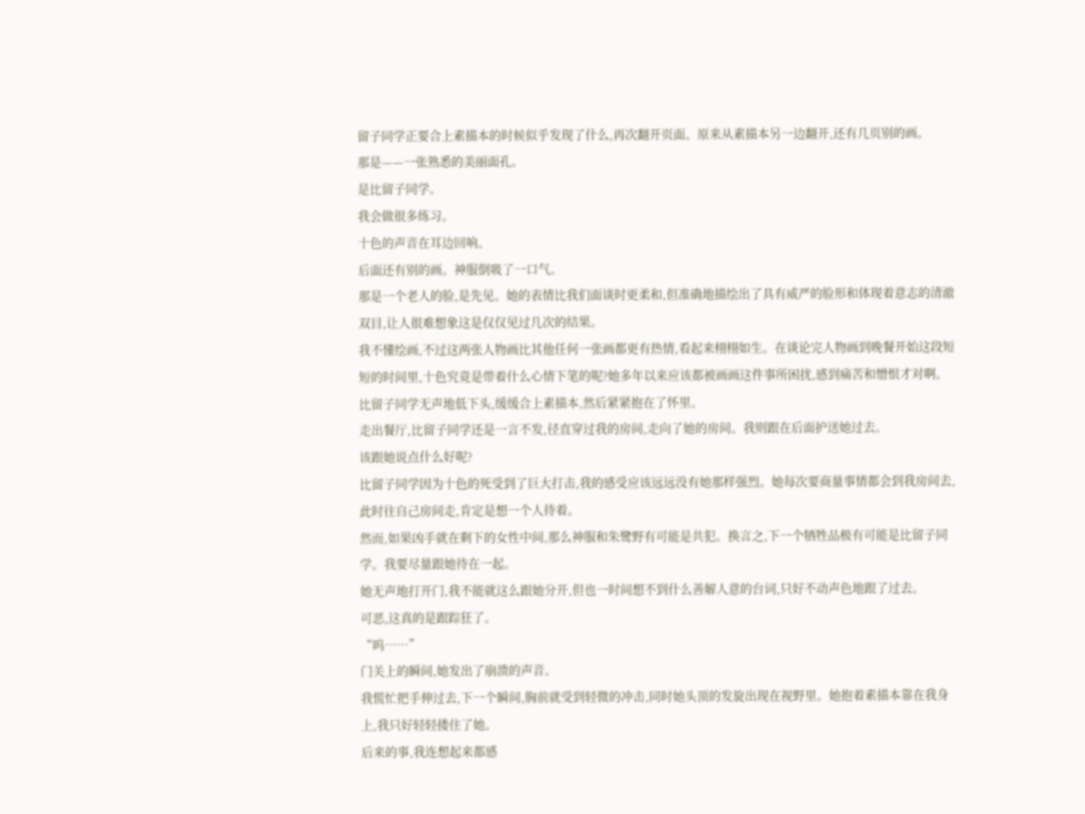留子同学正要合上素描本的时候似乎发现了什么,再次翻开页面。原来从素描本另一边翻开,还有几页别的画。
那是——一张熟悉的美丽面孔。
是比留子同学。
我会做很多练习。
十色的声音在耳边回响。
后面还有别的画。神服倒吸了一口气。
那是一个老人的脸,是先见。她的表情比我们面谈时更柔和,但准确地描绘出了具有威严的脸形和体现着意志的清澈双目,让人很难想象这是仅仅见过几次的结果。
我不懂绘画,不过这两张人物画比其他任何一张画都更有热情,看起来栩栩如生。在谈论完人物画到晚餐开始这段短短的时间里,十色究竟是带着什么心情下笔的呢?她多年以来应该都被画画这件事所困扰,感到痛苦和憎恨才对啊。
比留子同学无声地低下头,缓缓合上素描本,然后紧紧抱在了怀里。
走出餐厅,比留子同学还是一言不发,径直穿过我的房间,走向了她的房间。我则跟在后面护送她过去。
该跟她说点什么好呢?
比留子同学因为十色的死受到了巨大打击,我的感受应该远远没有她那样强烈。她每次要商量事情都会到我房间去,此时往自己房间走,肯定是想一个人待着。
然而,如果凶手就在剩下的女性中间,那么神服和朱鹭野有可能是共犯。换言之,下一个牺牲品极有可能是比留子同学。我要尽量跟她待在一起。
她无声地打开门,我不能就这么跟她分开,但也一时间想不到什么善解人意的台词,只好不动声色地跟了过去。
可恶,这真的是跟踪狂了。
“呜……”
门关上的瞬间,她发出了崩溃的声音。
我慌忙把手伸过去,下一个瞬间,胸前就受到轻微的冲击,同时她头顶的发旋出现在视野里。她抱着素描本靠在我身上,我只好轻轻搂住了她。
后来的事,我连想起来都感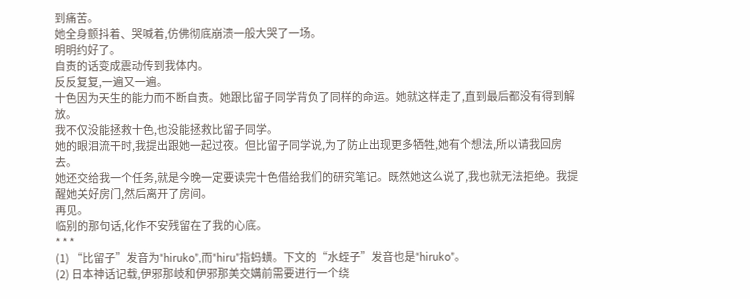到痛苦。
她全身颤抖着、哭喊着,仿佛彻底崩溃一般大哭了一场。
明明约好了。
自责的话变成震动传到我体内。
反反复复,一遍又一遍。
十色因为天生的能力而不断自责。她跟比留子同学背负了同样的命运。她就这样走了,直到最后都没有得到解放。
我不仅没能拯救十色,也没能拯救比留子同学。
她的眼泪流干时,我提出跟她一起过夜。但比留子同学说,为了防止出现更多牺牲,她有个想法,所以请我回房去。
她还交给我一个任务,就是今晚一定要读完十色借给我们的研究笔记。既然她这么说了,我也就无法拒绝。我提醒她关好房门,然后离开了房间。
再见。
临别的那句话,化作不安残留在了我的心底。
* * *
(1) “比留子”发音为“hiruko”,而“hiru”指蚂蟥。下文的“水蛭子”发音也是“hiruko”。
(2) 日本神话记载,伊邪那岐和伊邪那美交媾前需要进行一个绕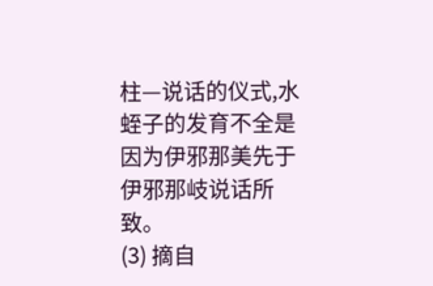柱—说话的仪式,水蛭子的发育不全是因为伊邪那美先于伊邪那岐说话所致。
(3) 摘自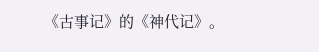《古事记》的《神代记》。